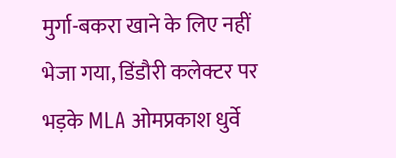मुर्गा-बकरा खाने के लिए नहीं भेजा गया, डिंडौरी कलेक्टर पर भड़के MLA ओमप्रकाश धुर्वे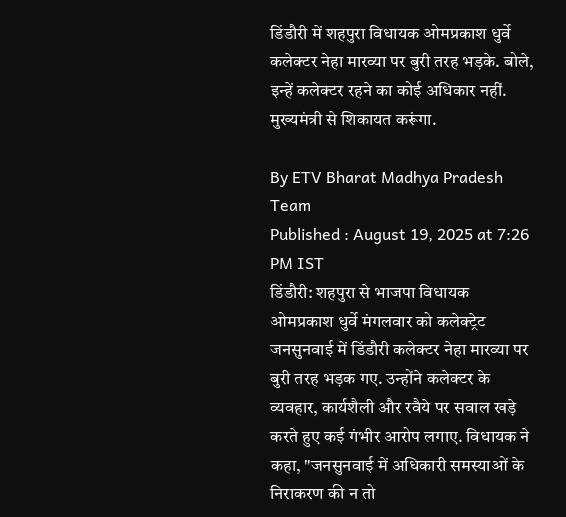डिंडौरी में शहपुरा विधायक ओमप्रकाश धुर्वे कलेक्टर नेहा मारव्या पर बुरी तरह भड़के. बोले, इन्हें कलेक्टर रहने का कोई अधिकार नहीं. मुख्यमंत्री से शिकायत करूंगा.

By ETV Bharat Madhya Pradesh Team
Published : August 19, 2025 at 7:26 PM IST
डिंडौरी: शहपुरा से भाजपा विधायक ओमप्रकाश धुर्वे मंगलवार को कलेक्ट्रेट जनसुनवाई में डिंडौरी कलेक्टर नेहा मारव्या पर बुरी तरह भड़क गए. उन्होंने कलेक्टर के व्यवहार, कार्यशैली और रवैये पर सवाल खड़े करते हुए कई गंभीर आरोप लगाए. विधायक ने कहा, "जनसुनवाई में अधिकारी समस्याओं के निराकरण की न तो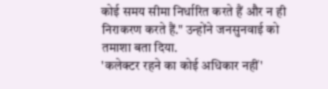कोई समय सीमा निर्धारित करते हैं और न ही निराकरण करते हैं." उन्होंने जनसुनवाई को तमाशा बता दिया.
'कलेक्टर रहने का कोई अधिकार नहीं'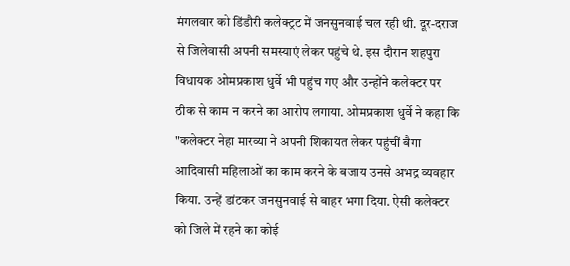मंगलवार को डिंडौरी कलेक्ट्रट में जनसुनवाई चल रही थी. दूर-दराज से जिलेवासी अपनी समस्याएं लेकर पहुंचे थे. इस दौरान शहपुरा विधायक ओमप्रकाश धुर्वे भी पहुंच गए और उन्होंने कलेक्टर पर ठीक से काम न करने का आरोप लगाया. ओमप्रकाश धुर्वे ने कहा कि "कलेक्टर नेहा मारव्या ने अपनी शिकायत लेकर पहुंचीं बैगा आदिवासी महिलाओं का काम करने के बजाय उनसे अभद्र व्यवहार किया. उन्हें डांटकर जनसुनवाई से बाहर भगा दिया. ऐसी कलेक्टर को जिले में रहने का कोई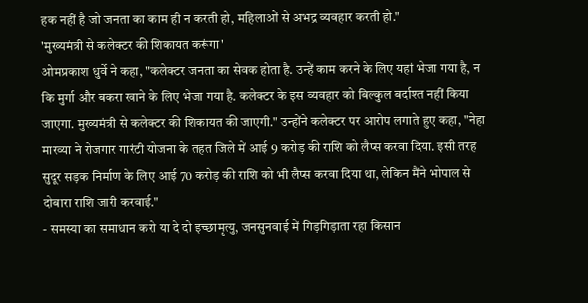हक नहीं है जो जनता का काम ही न करती हो, महिलाओं से अभद्र व्यवहार करती हो."
'मुख्यमंत्री से कलेक्टर की शिकायत करूंगा'
ओमप्रकाश धुर्वे ने कहा, "कलेक्टर जनता का सेवक होता है. उन्हें काम करने के लिए यहां भेजा गया है, न कि मुर्गा और बकरा खाने के लिए भेजा गया है. कलेक्टर के इस व्यवहार को बिल्कुल बर्दाश्त नहीं किया जाएगा. मुख्यमंत्री से कलेक्टर की शिकायत की जाएगी." उन्होंने कलेक्टर पर आरोप लगाते हुए कहा, "नेहा मारव्या ने रोजगार गारंटी योजना के तहत जिले में आई 9 करोड़ की राशि को लैप्स करवा दिया. इसी तरह सुदूर सड़क निर्माण के लिए आई 70 करोड़ की राशि को भी लैप्स करवा दिया था, लेकिन मैंने भोपाल से दोबारा राशि जारी करवाई."
- समस्या का समाधान करो या दे दो इच्छामृत्यु, जनसुनवाई में गिड़गिड़ाता रहा किसान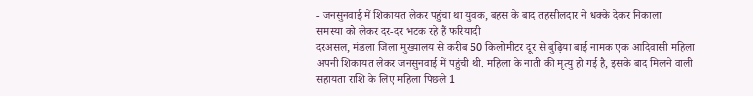- जनसुनवाई में शिकायत लेकर पहुंचा था युवक, बहस के बाद तहसीलदार ने धक्के देकर निकाला
समस्या को लेकर दर-दर भटक रहे हैं फरियादी
दरअसल, मंडला जिला मुख्यालय से करीब 50 किलोमीटर दूर से बुढ़िया बाई नामक एक आदिवासी महिला अपनी शिकायत लेकर जनसुनवाई में पहुंची थी. महिला के नाती की मृत्यु हो गई है, इसके बाद मिलने वाली सहायता राशि के लिए महिला पिछले 1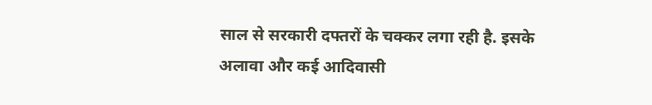साल से सरकारी दफ्तरों के चक्कर लगा रही है. इसके अलावा और कई आदिवासी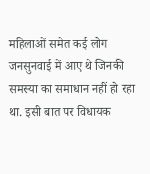महिलाओं समेत कई लोग जनसुनवाई में आए थे जिनकी समस्या का समाधान नहीं हो रहा था. इसी बात पर विधायक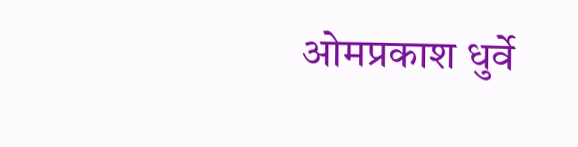ओमप्रकाश धुर्वे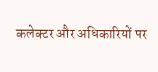कलेक्टर और अधिकारियों पर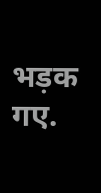भड़क गए.